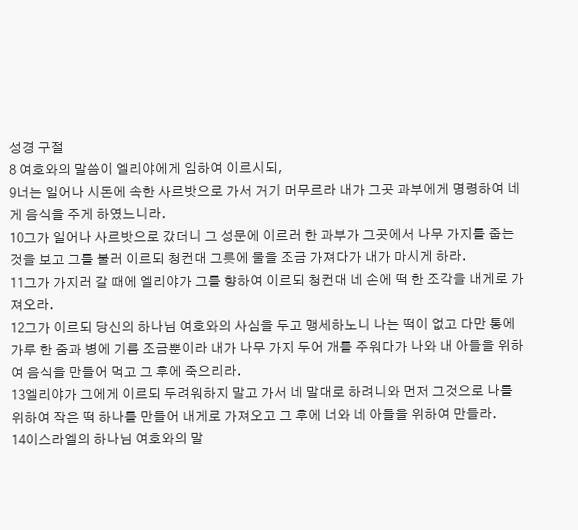성경 구절
8 여호와의 말씀이 엘리야에게 임하여 이르시되,
9너는 일어나 시돈에 속한 사르밧으로 가서 거기 머무르라 내가 그곳 과부에게 명령하여 네게 음식을 주게 하였느니라.
10그가 일어나 사르밧으로 갔더니 그 성문에 이르러 한 과부가 그곳에서 나무 가지를 줍는 것을 보고 그를 불러 이르되 청컨대 그릇에 물을 조금 가져다가 내가 마시게 하라.
11그가 가지러 갈 때에 엘리야가 그를 향하여 이르되 청컨대 네 손에 떡 한 조각을 내게로 가져오라.
12그가 이르되 당신의 하나님 여호와의 사심을 두고 맹세하노니 나는 떡이 없고 다만 통에 가루 한 줌과 병에 기름 조금뿐이라 내가 나무 가지 두어 개를 주워다가 나와 내 아들을 위하여 음식을 만들어 먹고 그 후에 죽으리라.
13엘리야가 그에게 이르되 두려워하지 말고 가서 네 말대로 하려니와 먼저 그것으로 나를 위하여 작은 떡 하나를 만들어 내게로 가져오고 그 후에 너와 네 아들을 위하여 만들라.
14이스라엘의 하나님 여호와의 말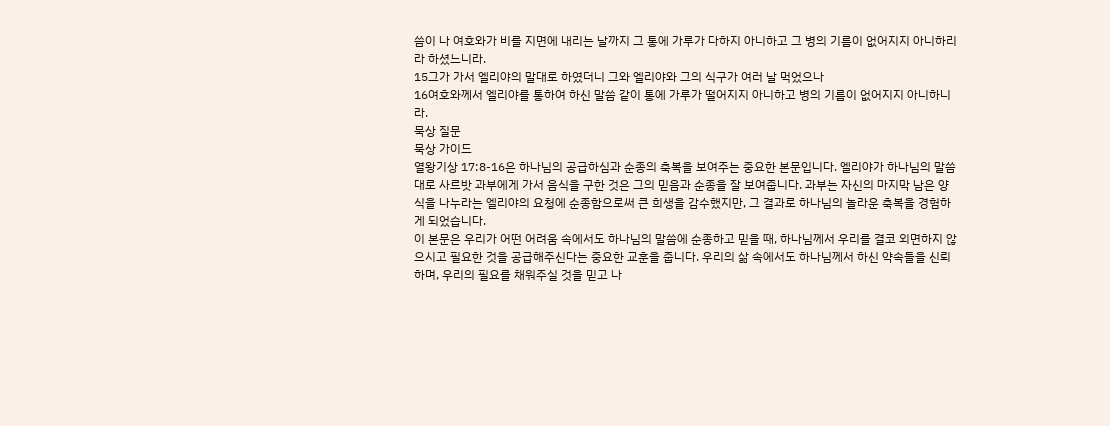씀이 나 여호와가 비를 지면에 내리는 날까지 그 통에 가루가 다하지 아니하고 그 병의 기름이 없어지지 아니하리라 하셨느니라.
15그가 가서 엘리야의 말대로 하였더니 그와 엘리야와 그의 식구가 여러 날 먹었으나
16여호와께서 엘리야를 통하여 하신 말씀 같이 통에 가루가 떨어지지 아니하고 병의 기름이 없어지지 아니하니라.
묵상 질문
묵상 가이드
열왕기상 17:8-16은 하나님의 공급하심과 순종의 축복을 보여주는 중요한 본문입니다. 엘리야가 하나님의 말씀대로 사르밧 과부에게 가서 음식을 구한 것은 그의 믿음과 순종을 잘 보여줍니다. 과부는 자신의 마지막 남은 양식을 나누라는 엘리야의 요청에 순종함으로써 큰 희생을 감수했지만, 그 결과로 하나님의 놀라운 축복을 경험하게 되었습니다.
이 본문은 우리가 어떤 어려움 속에서도 하나님의 말씀에 순종하고 믿을 때, 하나님께서 우리를 결코 외면하지 않으시고 필요한 것을 공급해주신다는 중요한 교훈을 줍니다. 우리의 삶 속에서도 하나님께서 하신 약속들을 신뢰하며, 우리의 필요를 채워주실 것을 믿고 나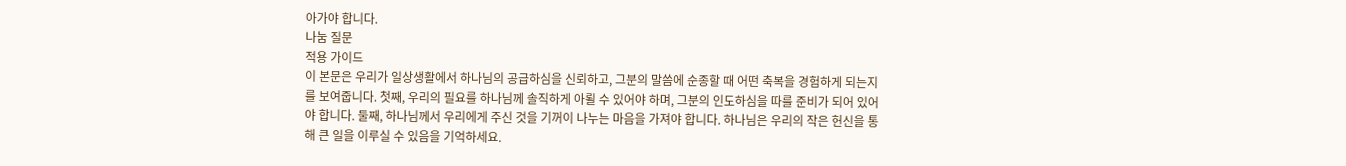아가야 합니다.
나눔 질문
적용 가이드
이 본문은 우리가 일상생활에서 하나님의 공급하심을 신뢰하고, 그분의 말씀에 순종할 때 어떤 축복을 경험하게 되는지를 보여줍니다. 첫째, 우리의 필요를 하나님께 솔직하게 아뢸 수 있어야 하며, 그분의 인도하심을 따를 준비가 되어 있어야 합니다. 둘째, 하나님께서 우리에게 주신 것을 기꺼이 나누는 마음을 가져야 합니다. 하나님은 우리의 작은 헌신을 통해 큰 일을 이루실 수 있음을 기억하세요.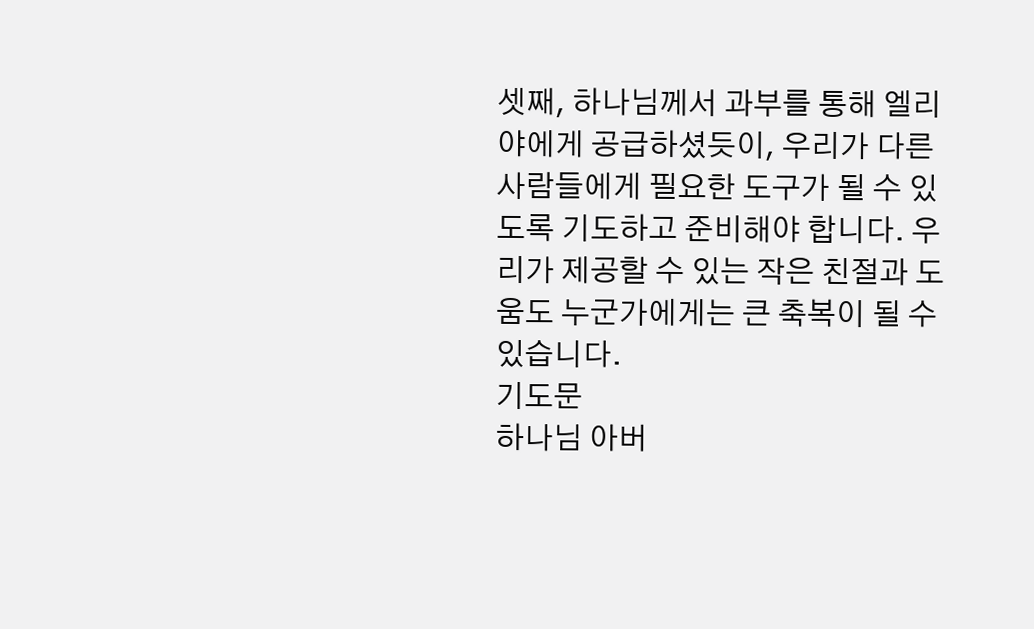셋째, 하나님께서 과부를 통해 엘리야에게 공급하셨듯이, 우리가 다른 사람들에게 필요한 도구가 될 수 있도록 기도하고 준비해야 합니다. 우리가 제공할 수 있는 작은 친절과 도움도 누군가에게는 큰 축복이 될 수 있습니다.
기도문
하나님 아버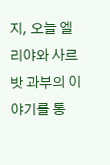지, 오늘 엘리야와 사르밧 과부의 이야기를 통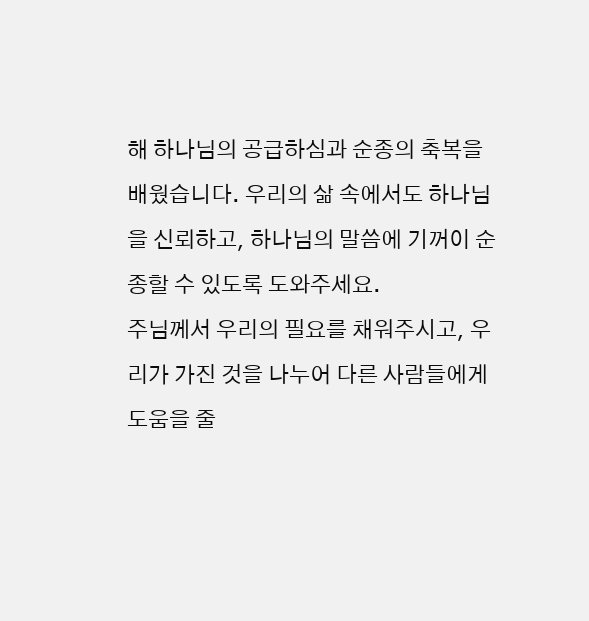해 하나님의 공급하심과 순종의 축복을 배웠습니다. 우리의 삶 속에서도 하나님을 신뢰하고, 하나님의 말씀에 기꺼이 순종할 수 있도록 도와주세요.
주님께서 우리의 필요를 채워주시고, 우리가 가진 것을 나누어 다른 사람들에게 도움을 줄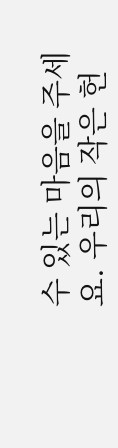수 있는 마음을 주세요. 우리의 작은 헌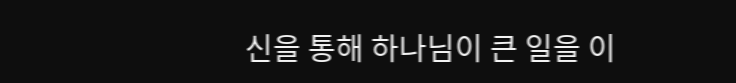신을 통해 하나님이 큰 일을 이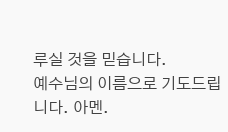루실 것을 믿습니다.
예수님의 이름으로 기도드립니다. 아멘.